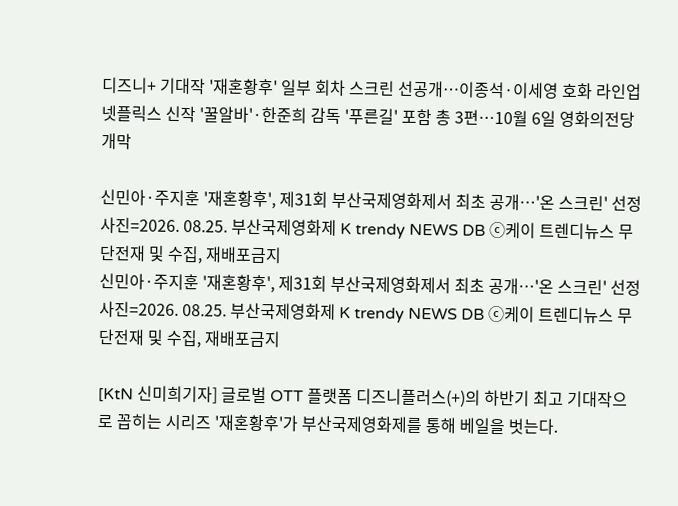디즈니+ 기대작 '재혼황후' 일부 회차 스크린 선공개…이종석·이세영 호화 라인업 넷플릭스 신작 '꿀알바'·한준희 감독 '푸른길' 포함 총 3편…10월 6일 영화의전당 개막

신민아·주지훈 '재혼황후', 제31회 부산국제영화제서 최초 공개…'온 스크린' 선정  사진=2026. 08.25. 부산국제영화제 K trendy NEWS DB ⓒ케이 트렌디뉴스 무단전재 및 수집, 재배포금지
신민아·주지훈 '재혼황후', 제31회 부산국제영화제서 최초 공개…'온 스크린' 선정  사진=2026. 08.25. 부산국제영화제 K trendy NEWS DB ⓒ케이 트렌디뉴스 무단전재 및 수집, 재배포금지

[KtN 신미희기자] 글로벌 OTT 플랫폼 디즈니플러스(+)의 하반기 최고 기대작으로 꼽히는 시리즈 '재혼황후'가 부산국제영화제를 통해 베일을 벗는다.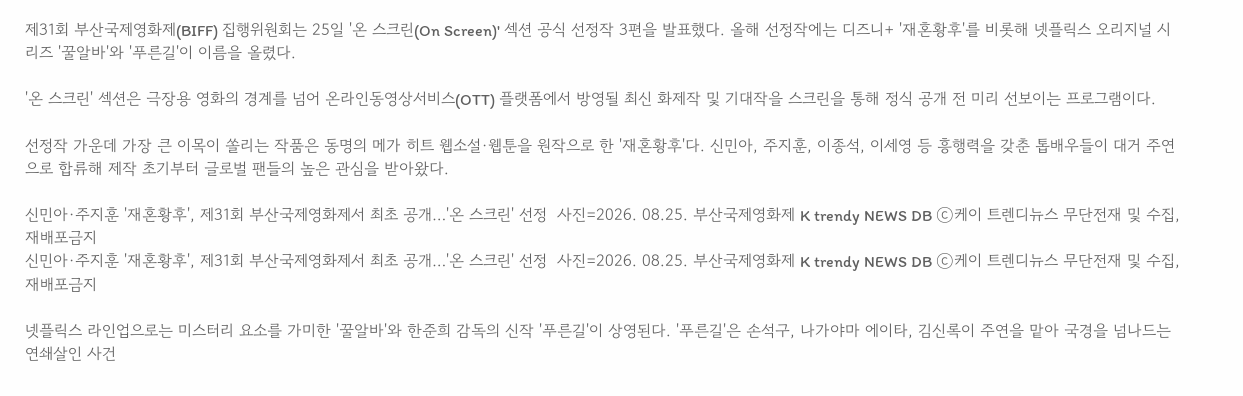제31회 부산국제영화제(BIFF) 집행위원회는 25일 '온 스크린(On Screen)' 섹션 공식 선정작 3편을 발표했다. 올해 선정작에는 디즈니+ '재혼황후'를 비롯해 넷플릭스 오리지널 시리즈 '꿀알바'와 '푸른길'이 이름을 올렸다.

'온 스크린' 섹션은 극장용 영화의 경계를 넘어 온라인동영상서비스(OTT) 플랫폼에서 방영될 최신 화제작 및 기대작을 스크린을 통해 정식 공개 전 미리 선보이는 프로그램이다.

선정작 가운데 가장 큰 이목이 쏠리는 작품은 동명의 메가 히트 웹소설·웹툰을 원작으로 한 '재혼황후'다. 신민아, 주지훈, 이종석, 이세영 등 흥행력을 갖춘 톱배우들이 대거 주연으로 합류해 제작 초기부터 글로벌 팬들의 높은 관심을 받아왔다.

신민아·주지훈 '재혼황후', 제31회 부산국제영화제서 최초 공개…'온 스크린' 선정  사진=2026. 08.25. 부산국제영화제 K trendy NEWS DB ⓒ케이 트렌디뉴스 무단전재 및 수집, 재배포금지
신민아·주지훈 '재혼황후', 제31회 부산국제영화제서 최초 공개…'온 스크린' 선정  사진=2026. 08.25. 부산국제영화제 K trendy NEWS DB ⓒ케이 트렌디뉴스 무단전재 및 수집, 재배포금지

넷플릭스 라인업으로는 미스터리 요소를 가미한 '꿀알바'와 한준희 감독의 신작 '푸른길'이 상영된다. '푸른길'은 손석구, 나가야마 에이타, 김신록이 주연을 맡아 국경을 넘나드는 연쇄살인 사건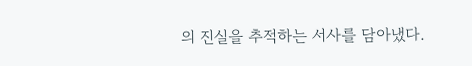의 진실을 추적하는 서사를 담아냈다.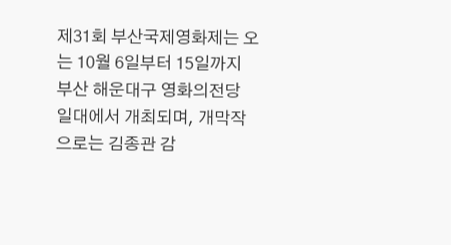제31회 부산국제영화제는 오는 10월 6일부터 15일까지 부산 해운대구 영화의전당 일대에서 개최되며, 개막작으로는 김종관 감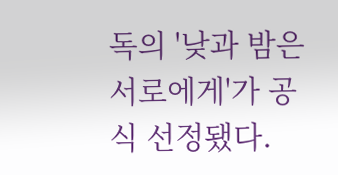독의 '낮과 밤은 서로에게'가 공식 선정됐다.